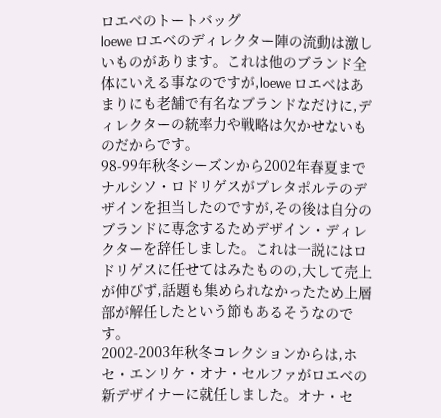ロエベのトートバッグ
loewe ロエベのディレクター陣の流動は激しいものがあります。これは他のブランド全体にいえる事なのですが,loewe ロエベはあまりにも老舗で有名なブランドなだけに,ディレクターの統率力や戦略は欠かせないものだからです。
98-99年秋冬シーズンから2002年春夏までナルシソ・ロドリゲスがプレタポルテのデザインを担当したのですが,その後は自分のブランドに専念するためデザイン・ディレクターを辞任しました。これは一説にはロドリゲスに任せてはみたものの,大して売上が伸びず,話題も集められなかったため上層部が解任したという節もあるそうなのです。
2002-2003年秋冬コレクションからは,ホセ・エンリケ・オナ・セルファがロエベの新デザイナーに就任しました。オナ・セ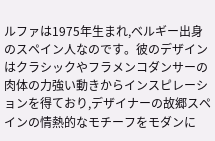ルファは1975年生まれ,ベルギー出身のスペイン人なのです。彼のデザインはクラシックやフラメンコダンサーの肉体の力強い動きからインスピレーションを得ており,デザイナーの故郷スペインの情熱的なモチーフをモダンに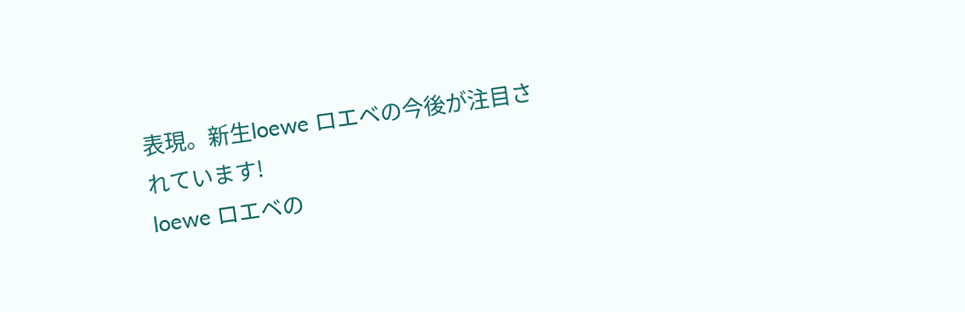表現。新生loewe ロエベの今後が注目されています!
loewe ロエベの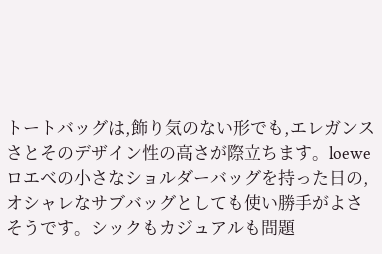トートバッグは,飾り気のない形でも,エレガンスさとそのデザイン性の高さが際立ちます。loewe ロエベの小さなショルダーバッグを持った日の,オシャレなサブバッグとしても使い勝手がよさそうです。シックもカジュアルも問題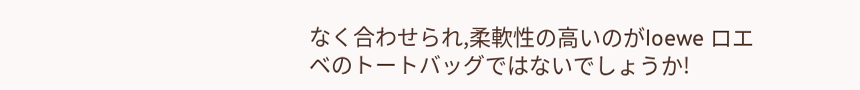なく合わせられ,柔軟性の高いのがloewe ロエベのトートバッグではないでしょうか!